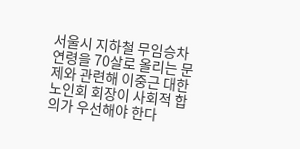서울시 지하철 무임승차 연령을 70살로 올리는 문제와 관련해 이중근 대한노인회 회장이 사회적 합의가 우선해야 한다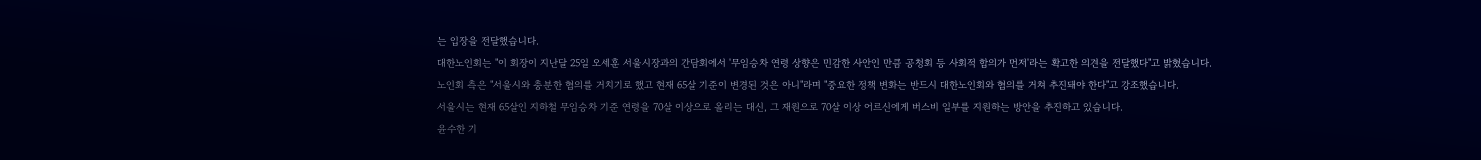는 입장을 전달했습니다.
대한노인회는 "이 회장이 지난달 25일 오세훈 서울시장과의 간담회에서 '무임승차 연령 상향은 민감한 사안인 만큼 공청회 등 사회적 합의가 먼저'라는 확고한 의견을 전달했다"고 밝혔습니다.
노인회 측은 "서울시와 충분한 협의를 거치기로 했고 현재 65살 기준이 변경된 것은 아니"라며 "중요한 정책 변화는 반드시 대한노인회와 협의를 거쳐 추진돼야 한다"고 강조했습니다.
서울시는 현재 65살인 지하철 무임승차 기준 연령을 70살 이상으로 올리는 대신, 그 재원으로 70살 이상 어르신에게 버스비 일부를 지원하는 방안을 추진하고 있습니다.
윤수한 기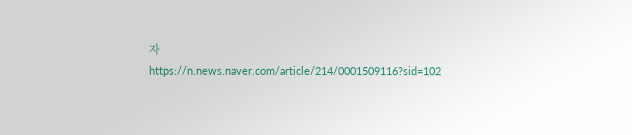자
https://n.news.naver.com/article/214/0001509116?sid=102